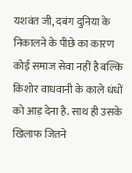यशवंत जी, दबंग दुनिया के निकालने के पीछे का कारण कोई समाज सेवा नहीं है बल्कि किशोर वाधवानी के काले धंधों को आड़ देना है. साथ ही उसके खिलाफ जितने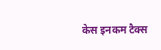केस इनकम टैक्स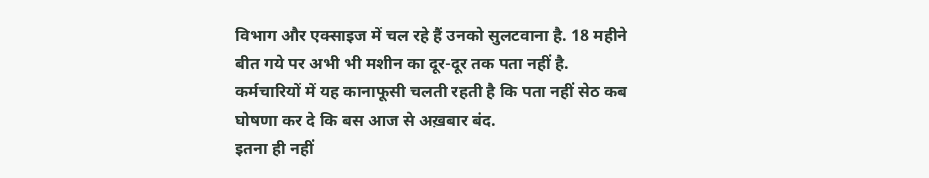विभाग और एक्साइज में चल रहे हैं उनको सुलटवाना है. 18 महीने बीत गये पर अभी भी मशीन का दूर-दूर तक पता नहीं है. कर्मचारियों में यह कानाफूसी चलती रहती है कि पता नहीं सेठ कब घोषणा कर दे कि बस आज से अख़बार बंद.
इतना ही नहीं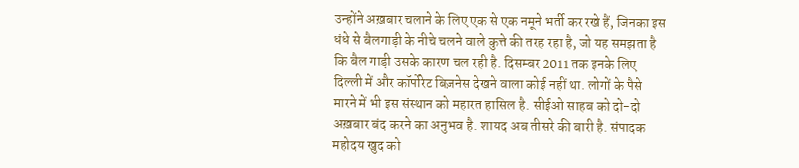उन्होंने अख़बार चलाने के लिए एक से एक नमूने भर्ती कर रखे हैं, जिनका इस धंधे से बैलगाड़ी के नीचे चलने वाले कुत्ते की तरह रहा है, जो यह समझता है कि बैल गाड़ी उसके कारण चल रही है. दिसम्बर 2011 तक इनके लिए दिल्ली में और कॉर्पोरेट बिज़नेस देखने वाला कोई नहीं था. लोगों के पैसे मारने में भी इस संस्थान को महारत हासिल है. सीईओ साहब को दो-दो अख़बार बंद करने का अनुभव है. शायद अब तीसरे की बारी है. संपादक महोदय खुद को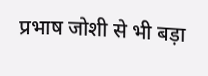प्रभाष जोशी से भी बड़ा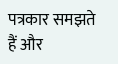पत्रकार समझते हैं और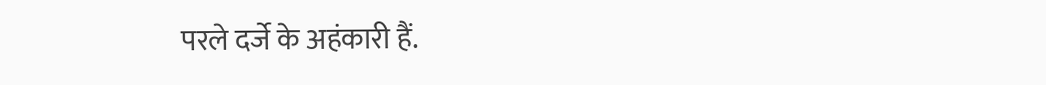परले दर्जे के अहंकारी हैं.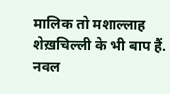मालिक तो मशाल्लाह शेख़चिल्ली के भी बाप हैं.
नवल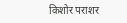किशोर पराशर